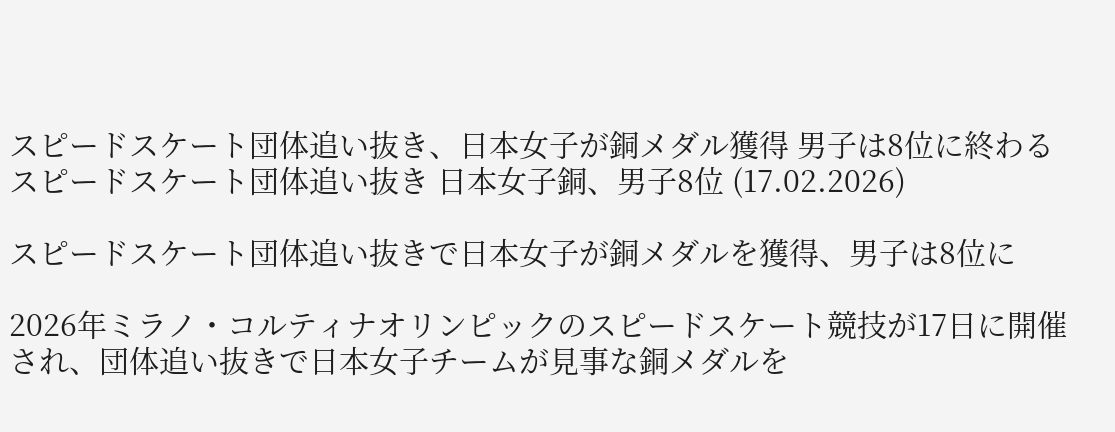スピードスケート団体追い抜き、日本女子が銅メダル獲得 男子は8位に終わる
スピードスケート団体追い抜き 日本女子銅、男子8位 (17.02.2026)

スピードスケート団体追い抜きで日本女子が銅メダルを獲得、男子は8位に

2026年ミラノ・コルティナオリンピックのスピードスケート競技が17日に開催され、団体追い抜きで日本女子チームが見事な銅メダルを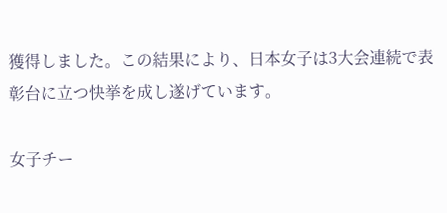獲得しました。この結果により、日本女子は3大会連続で表彰台に立つ快挙を成し遂げています。

女子チー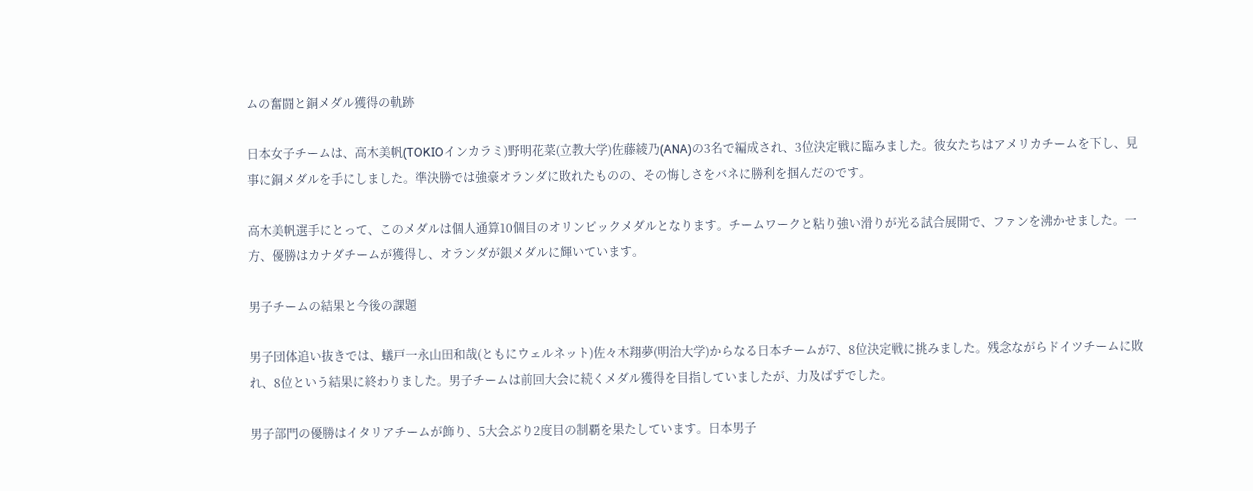ムの奮闘と銅メダル獲得の軌跡

日本女子チームは、高木美帆(TOKIOインカラミ)野明花菜(立教大学)佐藤綾乃(ANA)の3名で編成され、3位決定戦に臨みました。彼女たちはアメリカチームを下し、見事に銅メダルを手にしました。準決勝では強豪オランダに敗れたものの、その悔しさをバネに勝利を掴んだのです。

高木美帆選手にとって、このメダルは個人通算10個目のオリンピックメダルとなります。チームワークと粘り強い滑りが光る試合展開で、ファンを沸かせました。一方、優勝はカナダチームが獲得し、オランダが銀メダルに輝いています。

男子チームの結果と今後の課題

男子団体追い抜きでは、蟻戸一永山田和哉(ともにウェルネット)佐々木翔夢(明治大学)からなる日本チームが7、8位決定戦に挑みました。残念ながらドイツチームに敗れ、8位という結果に終わりました。男子チームは前回大会に続くメダル獲得を目指していましたが、力及ばずでした。

男子部門の優勝はイタリアチームが飾り、5大会ぶり2度目の制覇を果たしています。日本男子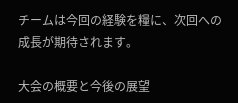チームは今回の経験を糧に、次回への成長が期待されます。

大会の概要と今後の展望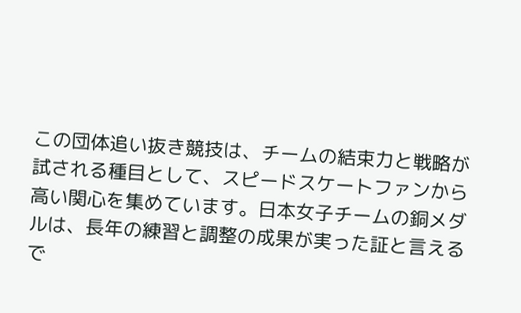この団体追い抜き競技は、チームの結束力と戦略が試される種目として、スピードスケートファンから高い関心を集めています。日本女子チームの銅メダルは、長年の練習と調整の成果が実った証と言えるで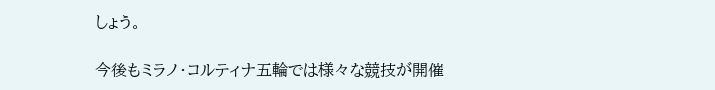しょう。

今後もミラノ・コルティナ五輪では様々な競技が開催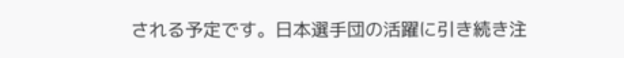される予定です。日本選手団の活躍に引き続き注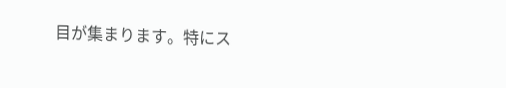目が集まります。特にス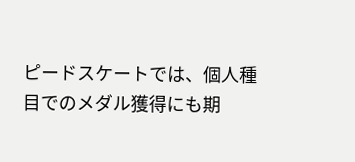ピードスケートでは、個人種目でのメダル獲得にも期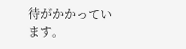待がかかっています。